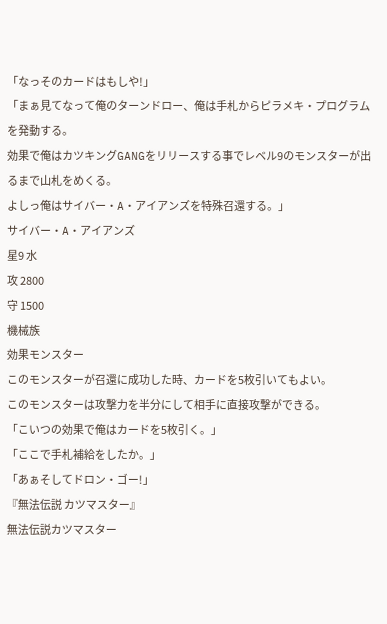「なっそのカードはもしや!」
「まぁ見てなって俺のターンドロー、俺は手札からピラメキ・プログラムを発動する。
効果で俺はカツキングGANGをリリースする事でレベル9のモンスターが出るまで山札をめくる。
よしっ俺はサイバー・A・アイアンズを特殊召還する。」
サイバー・A・アイアンズ
星9 水
攻 2800
守 1500
機械族
効果モンスター
このモンスターが召還に成功した時、カードを5枚引いてもよい。
このモンスターは攻撃力を半分にして相手に直接攻撃ができる。
「こいつの効果で俺はカードを5枚引く。」
「ここで手札補給をしたか。」
「あぁそしてドロン・ゴー!」
『無法伝説 カツマスター』
無法伝説カツマスター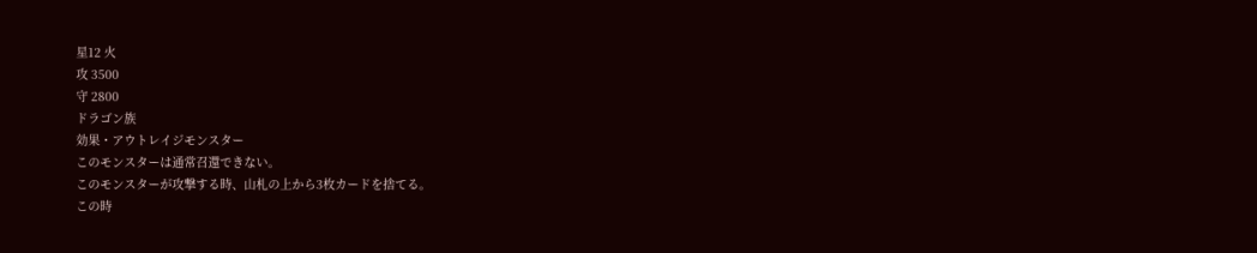星12 火
攻 3500
守 2800
ドラゴン族
効果・アウトレイジモンスター
このモンスターは通常召還できない。
このモンスターが攻撃する時、山札の上から3枚カードを捨てる。
この時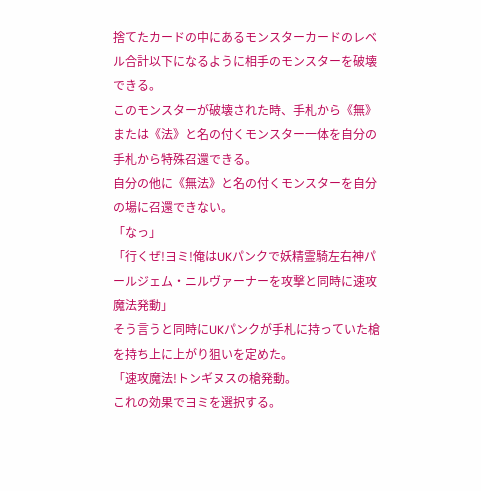捨てたカードの中にあるモンスターカードのレベル合計以下になるように相手のモンスターを破壊できる。
このモンスターが破壊された時、手札から《無》または《法》と名の付くモンスター一体を自分の手札から特殊召還できる。
自分の他に《無法》と名の付くモンスターを自分の場に召還できない。
「なっ」
「行くぜ!ヨミ!俺はUKパンクで妖精霊騎左右神パールジェム・ニルヴァーナーを攻撃と同時に速攻魔法発動」
そう言うと同時にUKパンクが手札に持っていた槍を持ち上に上がり狙いを定めた。
「速攻魔法!トンギヌスの槍発動。
これの効果でヨミを選択する。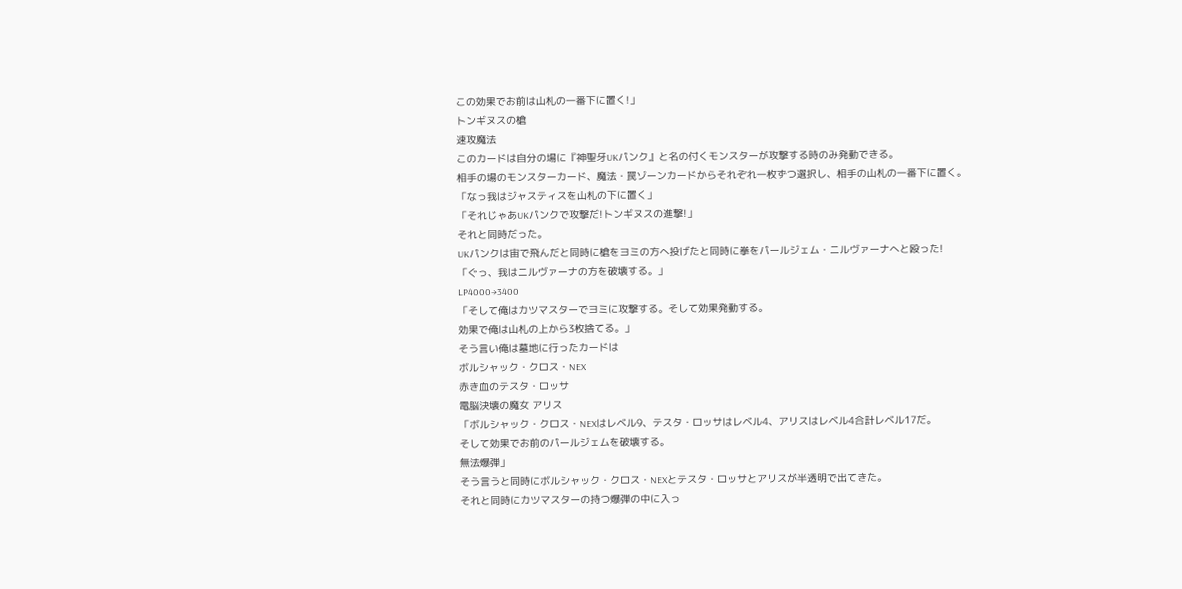この効果でお前は山札の一番下に置く!」
トンギヌスの槍
速攻魔法
このカードは自分の場に『神聖牙UKパンク』と名の付くモンスターが攻撃する時のみ発動できる。
相手の場のモンスターカード、魔法・罠ゾーンカードからそれぞれ一枚ずつ選択し、相手の山札の一番下に置く。
「なっ我はジャスティスを山札の下に置く」
「それじゃあUKパンクで攻撃だ!トンギヌスの進撃!」
それと同時だった。
UKパンクは宙で飛んだと同時に槍をヨミの方へ投げたと同時に拳をパールジェム・ニルヴァーナへと殴った!
「ぐっ、我はニルヴァーナの方を破壊する。」
LP4000→3400
「そして俺はカツマスターでヨミに攻撃する。そして効果発動する。
効果で俺は山札の上から3枚捨てる。」
そう言い俺は墓地に行ったカードは
ボルシャック・クロス・NEX
赤き血のテスタ・ロッサ
電脳決壊の魔女 アリス
「ボルシャック・クロス・NEXはレベル9、テスタ・ロッサはレベル4、アリスはレベル4合計レベル17だ。
そして効果でお前のパールジェムを破壊する。
無法爆弾」
そう言うと同時にボルシャック・クロス・NEXとテスタ・ロッサとアリスが半透明で出てきた。
それと同時にカツマスターの持つ爆弾の中に入っ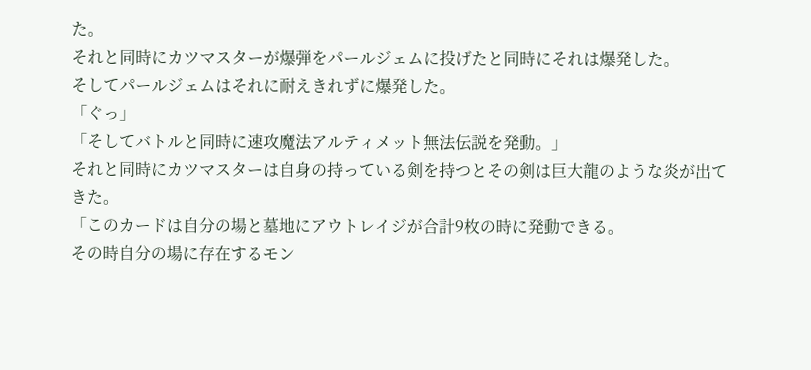た。
それと同時にカツマスターが爆弾をパールジェムに投げたと同時にそれは爆発した。
そしてパールジェムはそれに耐えきれずに爆発した。
「ぐっ」
「そしてバトルと同時に速攻魔法アルティメット無法伝説を発動。」
それと同時にカツマスターは自身の持っている剣を持つとその剣は巨大龍のような炎が出てきた。
「このカードは自分の場と墓地にアウトレイジが合計9枚の時に発動できる。
その時自分の場に存在するモン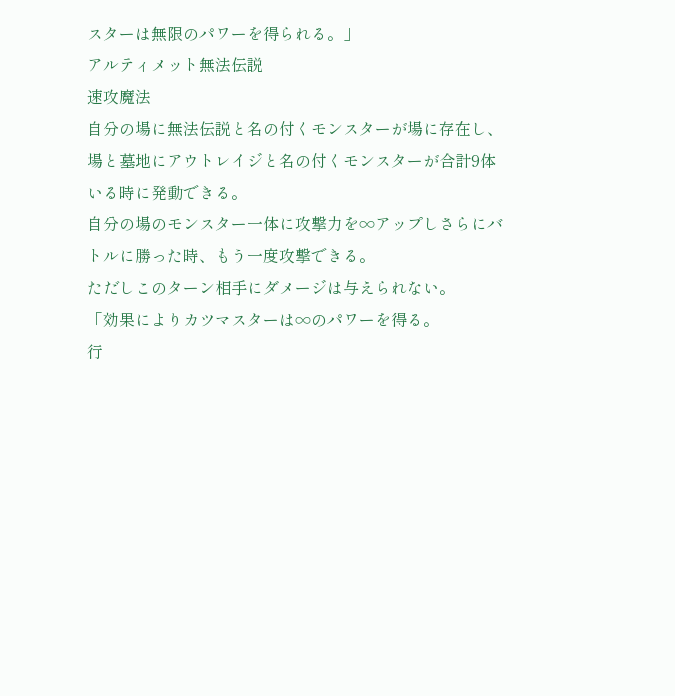スターは無限のパワーを得られる。」
アルティメット無法伝説
速攻魔法
自分の場に無法伝説と名の付くモンスターが場に存在し、場と墓地にアウトレイジと名の付くモンスターが合計9体いる時に発動できる。
自分の場のモンスター一体に攻撃力を∞アップしさらにバトルに勝った時、もう一度攻撃できる。
ただしこのターン相手にダメージは与えられない。
「効果によりカツマスターは∞のパワーを得る。
行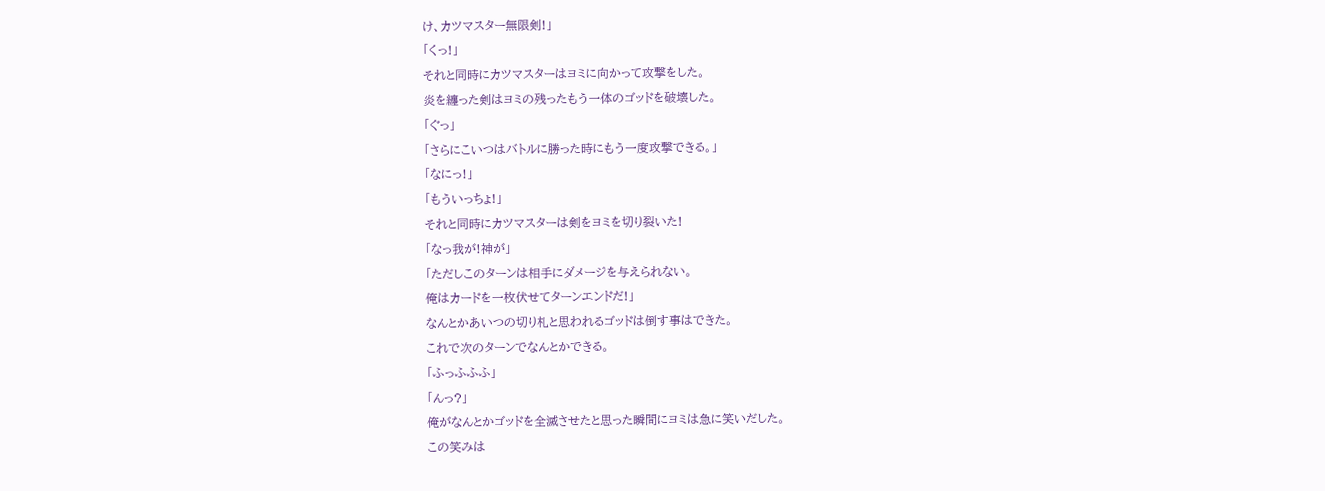け、カツマスター無限剣!」
「くっ!」
それと同時にカツマスターはヨミに向かって攻撃をした。
炎を纏った剣はヨミの残ったもう一体のゴッドを破壊した。
「ぐっ」
「さらにこいつはバトルに勝った時にもう一度攻撃できる。」
「なにっ!」
「もういっちょ!」
それと同時にカツマスターは剣をヨミを切り裂いた!
「なっ我が!神が」
「ただしこのターンは相手にダメージを与えられない。
俺はカードを一枚伏せてターンエンドだ!」
なんとかあいつの切り札と思われるゴッドは倒す事はできた。
これで次のターンでなんとかできる。
「ふっふふふ」
「んっ?」
俺がなんとかゴッドを全滅させたと思った瞬間にヨミは急に笑いだした。
この笑みは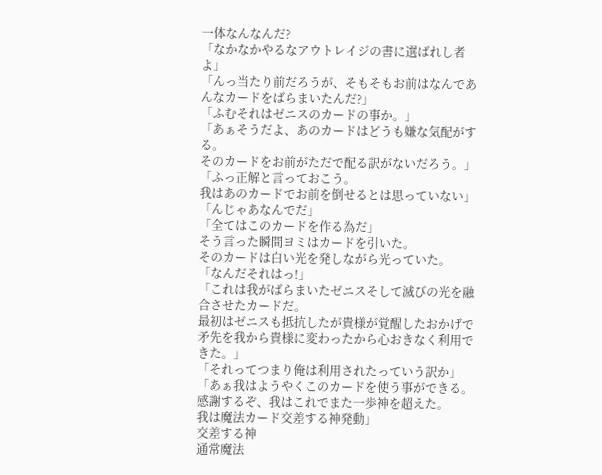一体なんなんだ?
「なかなかやるなアウトレイジの書に選ばれし者よ」
「んっ当たり前だろうが、そもそもお前はなんであんなカードをばらまいたんだ?」
「ふむそれはゼニスのカードの事か。」
「あぁそうだよ、あのカードはどうも嫌な気配がする。
そのカードをお前がただで配る訳がないだろう。」
「ふっ正解と言っておこう。
我はあのカードでお前を倒せるとは思っていない」
「んじゃあなんでだ」
「全てはこのカードを作る為だ」
そう言った瞬間ヨミはカードを引いた。
そのカードは白い光を発しながら光っていた。
「なんだそれはっ!」
「これは我がばらまいたゼニスそして滅びの光を融合させたカードだ。
最初はゼニスも抵抗したが貴様が覚醒したおかげで矛先を我から貴様に変わったから心おきなく利用できた。」
「それってつまり俺は利用されたっていう訳か」
「あぁ我はようやくこのカードを使う事ができる。
感謝するぞ、我はこれでまた一歩神を超えた。
我は魔法カード交差する神発動」
交差する神
通常魔法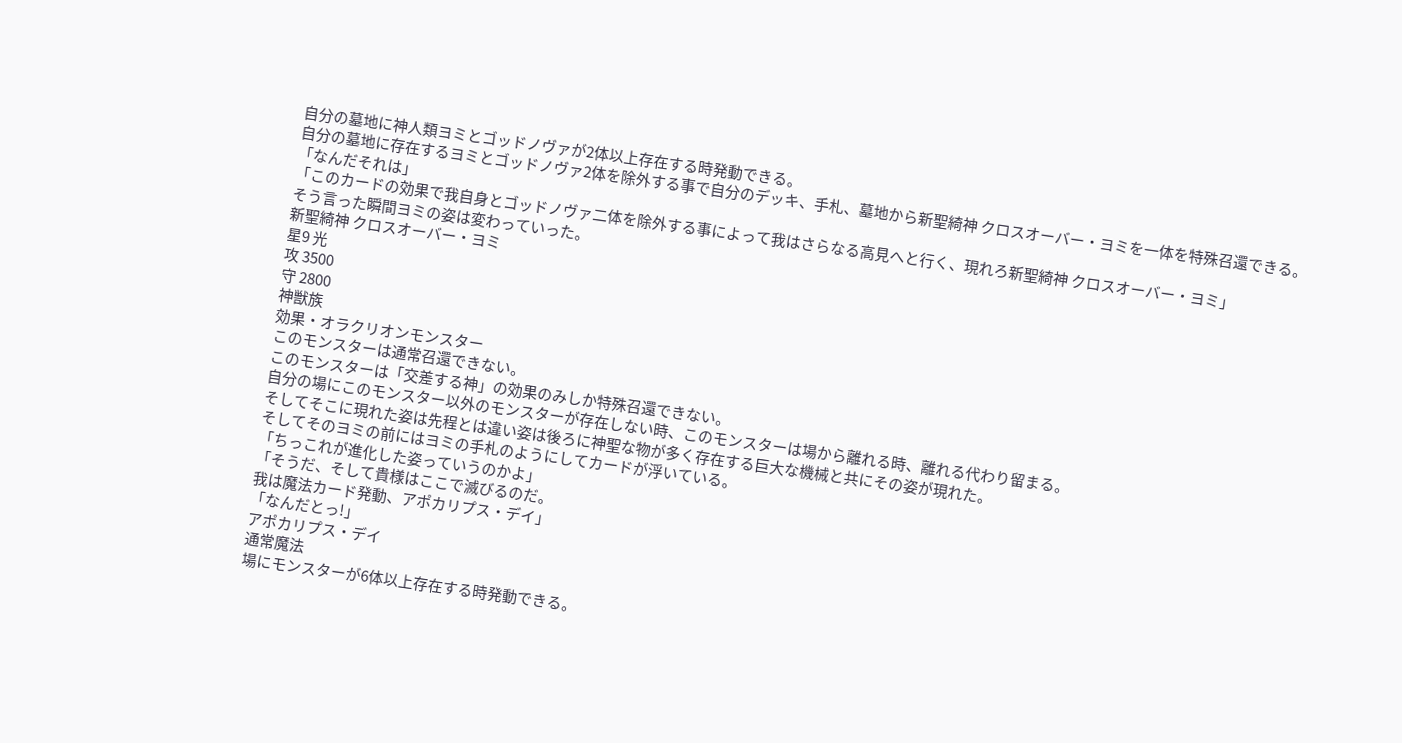自分の墓地に神人類ヨミとゴッドノヴァが2体以上存在する時発動できる。
自分の墓地に存在するヨミとゴッドノヴァ2体を除外する事で自分のデッキ、手札、墓地から新聖綺神 クロスオーバー・ヨミを一体を特殊召還できる。
「なんだそれは」
「このカードの効果で我自身とゴッドノヴァ二体を除外する事によって我はさらなる高見へと行く、現れろ新聖綺神 クロスオーバー・ヨミ」
そう言った瞬間ヨミの姿は変わっていった。
新聖綺神 クロスオーバー・ヨミ
星9 光
攻 3500
守 2800
神獣族
効果・オラクリオンモンスター
このモンスターは通常召還できない。
このモンスターは「交差する神」の効果のみしか特殊召還できない。
自分の場にこのモンスター以外のモンスターが存在しない時、このモンスターは場から離れる時、離れる代わり留まる。
そしてそこに現れた姿は先程とは違い姿は後ろに神聖な物が多く存在する巨大な機械と共にその姿が現れた。
そしてそのヨミの前にはヨミの手札のようにしてカードが浮いている。
「ちっこれが進化した姿っていうのかよ」
「そうだ、そして貴様はここで滅びるのだ。
我は魔法カード発動、アポカリプス・デイ」
「なんだとっ!」
アポカリプス・デイ
通常魔法
場にモンスターが6体以上存在する時発動できる。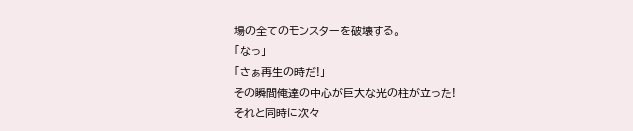場の全てのモンスターを破壊する。
「なっ」
「さぁ再生の時だ!」
その瞬間俺達の中心が巨大な光の柱が立った!
それと同時に次々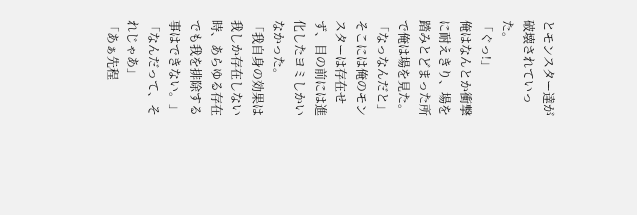とモンスター達が破壊されていった。
「ぐっ!」
俺はなんとか衝撃に耐えきり、場を踏みとどまった所で俺は場を見た。
「なっなんだと」
そこには俺のモンスターは存在せず、目の前には進化したヨミしかいなかった。
「我自身の効果は我しか存在しない時、あらゆる存在でも我を排除する事はできない。」
「なんだって、それじゃあ」
「あぁ先程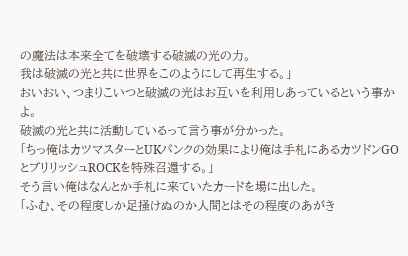の魔法は本来全てを破壊する破滅の光の力。
我は破滅の光と共に世界をこのようにして再生する。」
おいおい、つまりこいつと破滅の光はお互いを利用しあっているという事かよ。
破滅の光と共に活動しているって言う事が分かった。
「ちっ俺はカツマスターとUKパンクの効果により俺は手札にあるカツドンGOとブリリッシュROCKを特殊召還する。」
そう言い俺はなんとか手札に来ていたカードを場に出した。
「ふむ、その程度しか足掻けぬのか人間とはその程度のあがき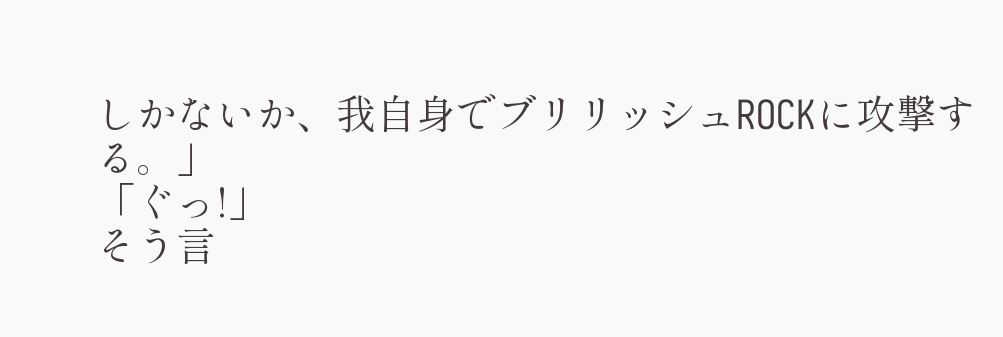しかないか、我自身でブリリッシュROCKに攻撃する。」
「ぐっ!」
そう言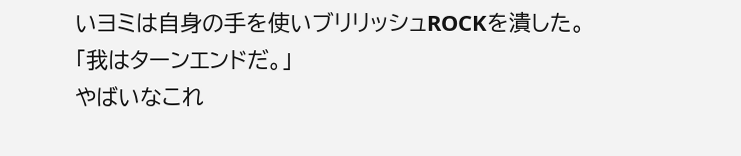いヨミは自身の手を使いブリリッシュROCKを潰した。
「我はターンエンドだ。」
やばいなこれ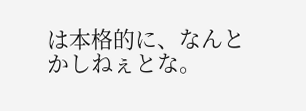は本格的に、なんとかしねぇとな。